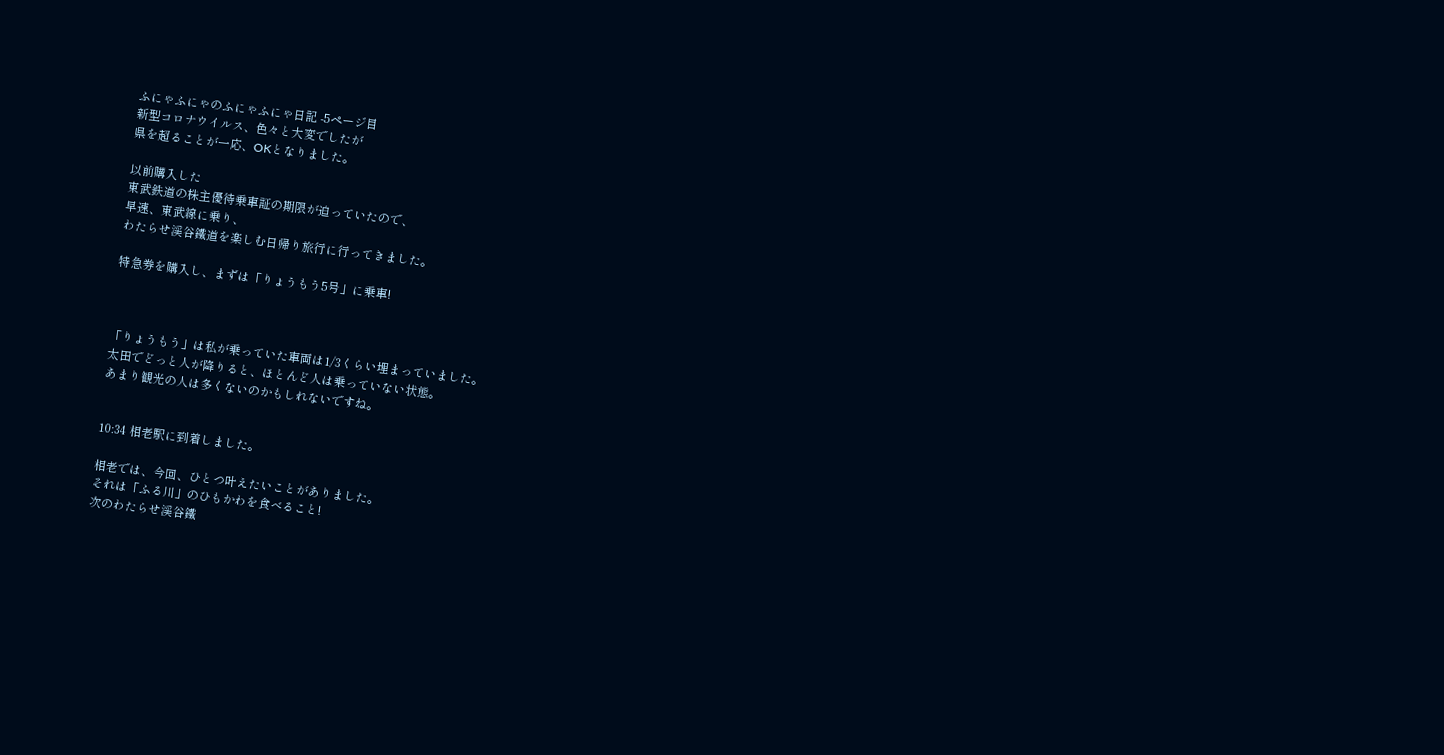ふにゃふにゃのふにゃふにゃ日記 -5ページ目
新型コロナウイルス、色々と大変でしたが
県を超ることが一応、OKとなりました。

以前購入した
東武鉄道の株主優待乗車証の期限が迫っていたので、
早速、東武線に乗り、
わたらせ渓谷鐵道を楽しむ日帰り旅行に行ってきました。

特急券を購入し、まずは「りょうもう5号」に乗車!



「りょうもう」は私が乗っていた車両は1/3くらい埋まっていました。
太田でどっと人が降りると、ほとんど人は乗っていない状態。
あまり観光の人は多くないのかもしれないですね。


10:34 相老駅に到着しました。

相老では、今回、ひとつ叶えたいことがありました。
それは「ふる川」のひもかわを食べること!
次のわたらせ渓谷鐵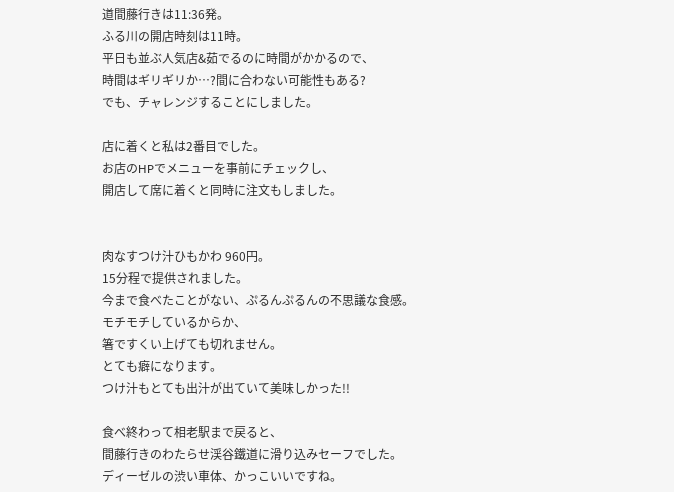道間藤行きは11:36発。
ふる川の開店時刻は11時。
平日も並ぶ人気店&茹でるのに時間がかかるので、
時間はギリギリか…?間に合わない可能性もある?
でも、チャレンジすることにしました。

店に着くと私は2番目でした。
お店のHPでメニューを事前にチェックし、
開店して席に着くと同時に注文もしました。


肉なすつけ汁ひもかわ 960円。
15分程で提供されました。
今まで食べたことがない、ぷるんぷるんの不思議な食感。
モチモチしているからか、
箸ですくい上げても切れません。
とても癖になります。
つけ汁もとても出汁が出ていて美味しかった!!

食べ終わって相老駅まで戻ると、
間藤行きのわたらせ渓谷鐵道に滑り込みセーフでした。
ディーゼルの渋い車体、かっこいいですね。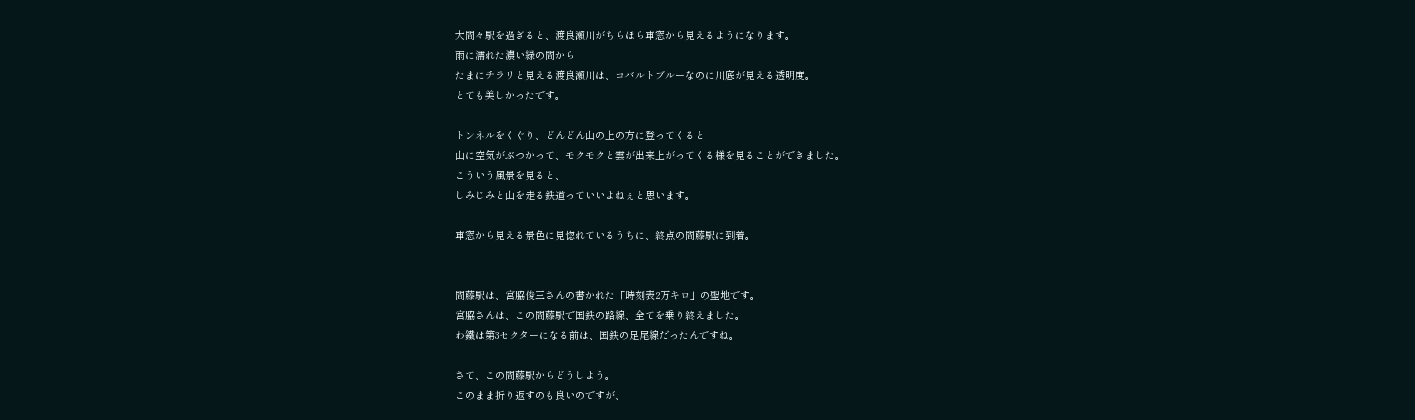大間々駅を過ぎると、渡良瀬川がちらほら車窓から見えるようになります。
雨に濡れた濃い緑の間から
たまにチラリと見える渡良瀬川は、コバルトブルーなのに川底が見える透明度。
とても美しかったです。

トンネルをくぐり、どんどん山の上の方に登ってくると
山に空気がぶつかって、モクモクと雲が出来上がってくる様を見ることができました。
こういう風景を見ると、
しみじみと山を走る鉄道っていいよねぇと思います。

車窓から見える景色に見惚れているうちに、終点の間藤駅に到着。


間藤駅は、宮脇俊三さんの書かれた「時刻表2万キロ」の聖地です。
宮脇さんは、この間藤駅で国鉄の路線、全てを乗り終えました。
わ鐵は第3セクターになる前は、国鉄の足尾線だったんですね。

さて、この間藤駅からどうしよう。
このまま折り返すのも良いのですが、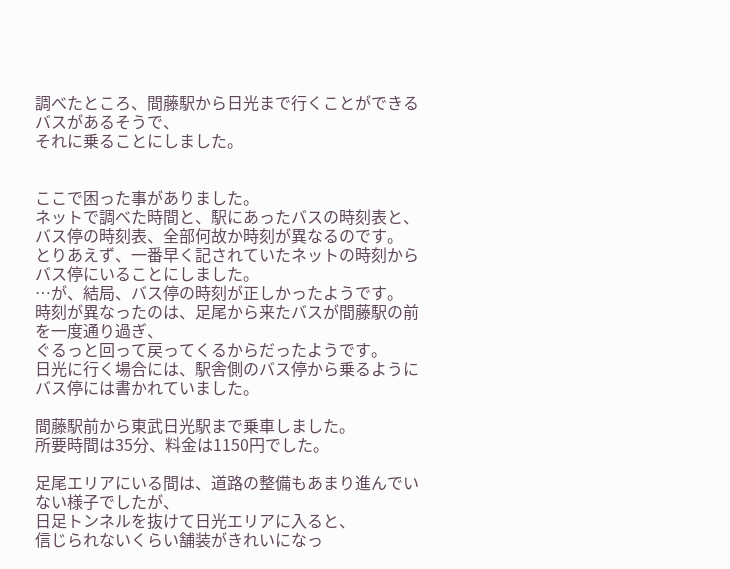調べたところ、間藤駅から日光まで行くことができるバスがあるそうで、
それに乗ることにしました。


ここで困った事がありました。
ネットで調べた時間と、駅にあったバスの時刻表と、バス停の時刻表、全部何故か時刻が異なるのです。
とりあえず、一番早く記されていたネットの時刻からバス停にいることにしました。
…が、結局、バス停の時刻が正しかったようです。
時刻が異なったのは、足尾から来たバスが間藤駅の前を一度通り過ぎ、
ぐるっと回って戻ってくるからだったようです。
日光に行く場合には、駅舎側のバス停から乗るようにバス停には書かれていました。

間藤駅前から東武日光駅まで乗車しました。
所要時間は35分、料金は1150円でした。

足尾エリアにいる間は、道路の整備もあまり進んでいない様子でしたが、
日足トンネルを抜けて日光エリアに入ると、
信じられないくらい舗装がきれいになっ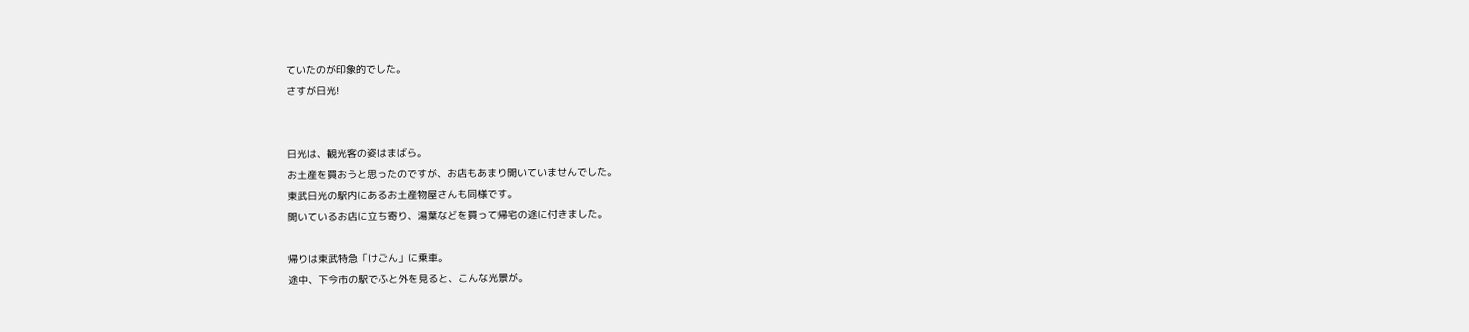ていたのが印象的でした。
さすが日光!


日光は、観光客の姿はまばら。
お土産を買おうと思ったのですが、お店もあまり開いていませんでした。
東武日光の駅内にあるお土産物屋さんも同様です。
開いているお店に立ち寄り、湯葉などを買って帰宅の途に付きました。

帰りは東武特急「けごん」に乗車。
途中、下今市の駅でふと外を見ると、こんな光景が。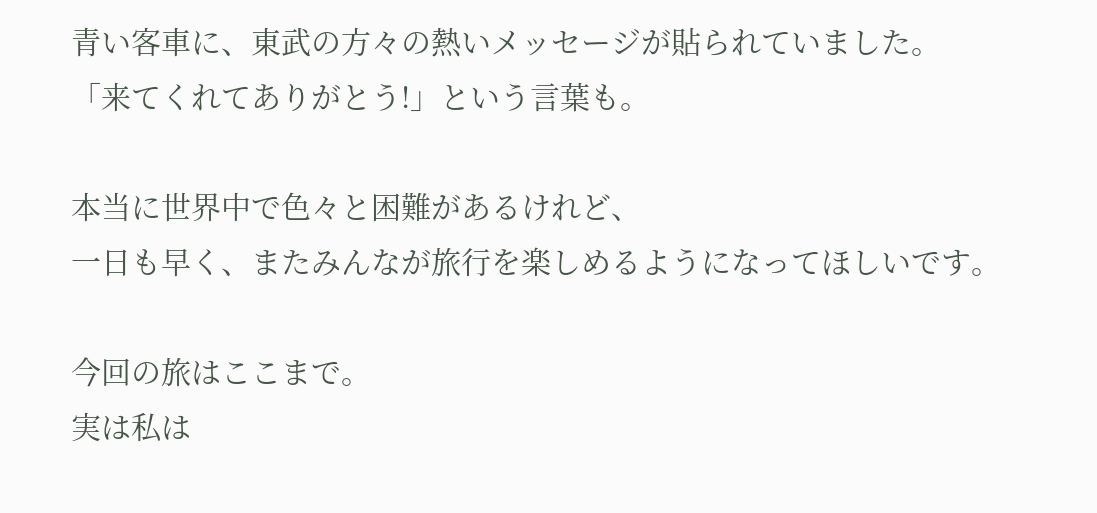青い客車に、東武の方々の熱いメッセージが貼られていました。
「来てくれてありがとう!」という言葉も。

本当に世界中で色々と困難があるけれど、
一日も早く、またみんなが旅行を楽しめるようになってほしいです。

今回の旅はここまで。
実は私は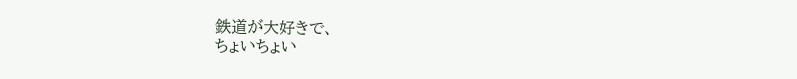鉄道が大好きで、
ちょいちょい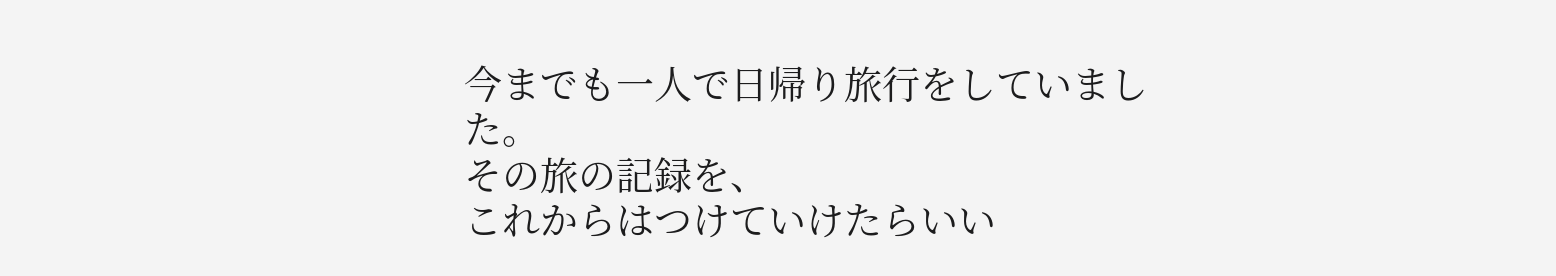今までも一人で日帰り旅行をしていました。
その旅の記録を、
これからはつけていけたらいい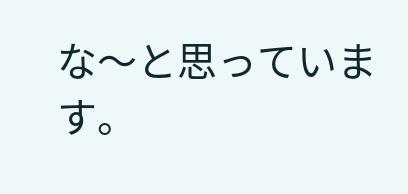な〜と思っています。